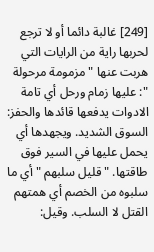[249] غالبة دائما أو لا ترجع لحربها راية من الرايات التي هربت عنها " مزمومة مرحولة ": عليها زمام ورحل أي تامة الادوات يدفعها قائدها والحفز: السوق الشديد. ويجهدها أي يحمل عليها في السير فوق طاقتها. " قليل سلبهم " أي ما سلبوه من الخصم أي همتهم القتل لا السلب. وقيل: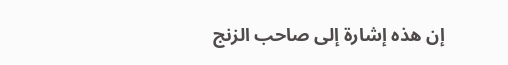إن هذه إشارة إلى صاحب الزنج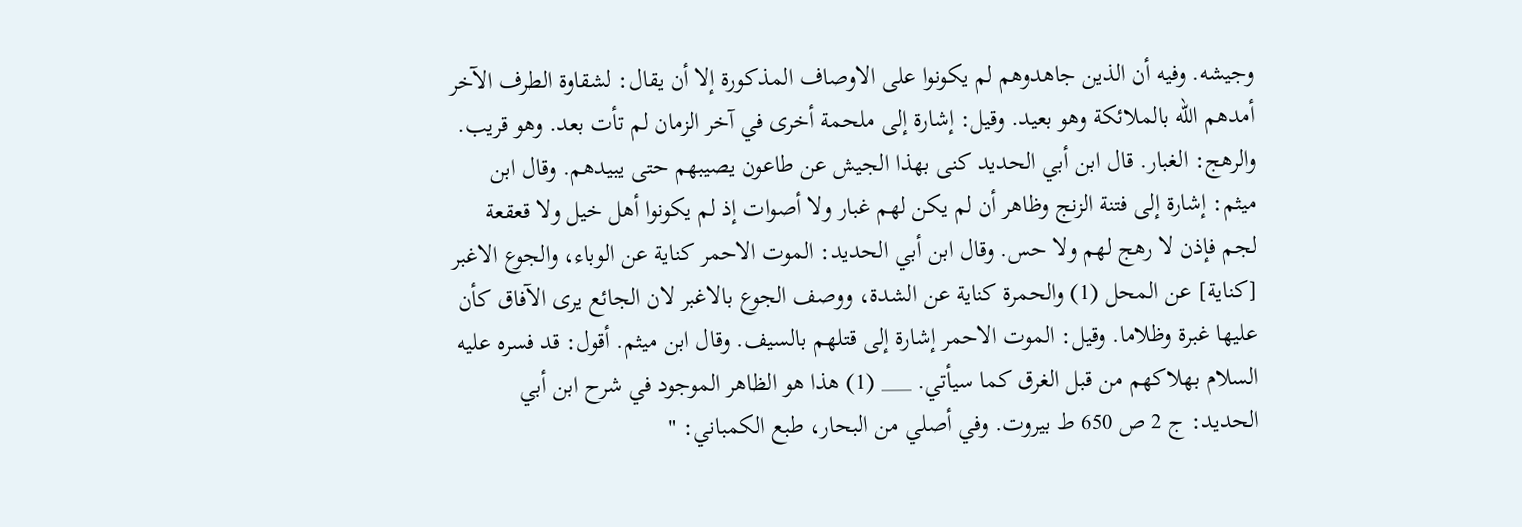وجيشه. وفيه أن الذين جاهدوهم لم يكونوا على الاوصاف المذكورة إلا أن يقال: لشقاوة الطرف الآخر أمدهم الله بالملائكة وهو بعيد. وقيل: إشارة إلى ملحمة أخرى في آخر الزمان لم تأت بعد. وهو قريب. والرهج: الغبار. قال ابن أبي الحديد كنى بهذا الجيش عن طاعون يصيبهم حتى يبيدهم. وقال ابن ميثم: إشارة إلى فتنة الزنج وظاهر أن لم يكن لهم غبار ولا أصوات إذ لم يكونوا أهل خيل ولا قعقعة لجم فإذن لا رهج لهم ولا حس. وقال ابن أبي الحديد: الموت الاحمر كناية عن الوباء، والجوع الاغبر [كناية] عن المحل (1) والحمرة كناية عن الشدة، ووصف الجوع بالاغبر لان الجائع يرى الآفاق كأن عليها غبرة وظلاما. وقيل: الموت الاحمر إشارة إلى قتلهم بالسيف. وقال ابن ميثم. أقول: قد فسره عليه السلام بهلاكهم من قبل الغرق كما سيأتي. ___ (1) هذا هو الظاهر الموجود في شرح ابن أبي الحديد: ج 2 ص 650 ط بيروت. وفي أصلي من البحار، طبع الكمباني: "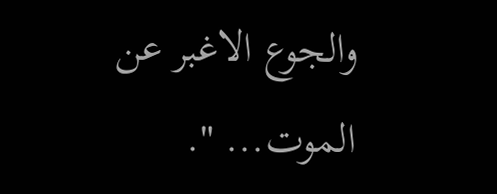والجوع الاغبر عن الموت... ".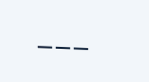___